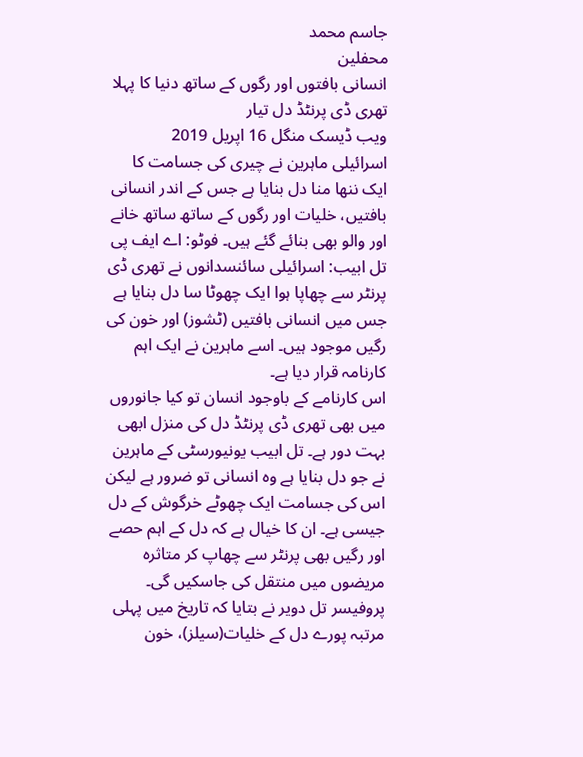جاسم محمد
محفلین
انسانی بافتوں اور رگوں کے ساتھ دنیا کا پہلا تھری ڈی پرنٹڈ دل تیار
ویب ڈیسک منگل 16 اپريل 2019
اسرائیلی ماہرین نے چیری کی جسامت کا ایک ننھا منا دل بنایا ہے جس کے اندر انسانی بافتیں، خلیات اور رگوں کے ساتھ ساتھ خانے اور والو بھی بنائے گئے ہیں۔ فوٹو: اے ایف پی
تل ابيب: اسرائیلی سائنسدانوں نے تھری ڈی پرنٹر سے چھاپا ہوا ایک چھوٹا سا دل بنایا ہے جس میں انسانی بافتیں (ٹشوز) اور خون کی رگیں موجود ہیں۔ اسے ماہرین نے ایک اہم کارنامہ قرار دیا ہے۔
اس کارنامے کے باوجود انسان تو کیا جانوروں میں بھی تھری ڈی پرنٹڈ دل کی منزل ابھی بہت دور ہے۔ تل ابیب یونیورسٹی کے ماہرین نے جو دل بنایا ہے وہ انسانی تو ضرور ہے لیکن اس کی جسامت ایک چھوٹے خرگوش کے دل جیسی ہے۔ ان کا خیال ہے کہ دل کے اہم حصے اور رگیں بھی پرنٹر سے چھاپ کر متاثرہ مریضوں میں منتقل کی جاسکیں گی۔
پروفیسر تل دویر نے بتایا کہ تاریخ میں پہلی مرتبہ پورے دل کے خلیات(سیلز)، خون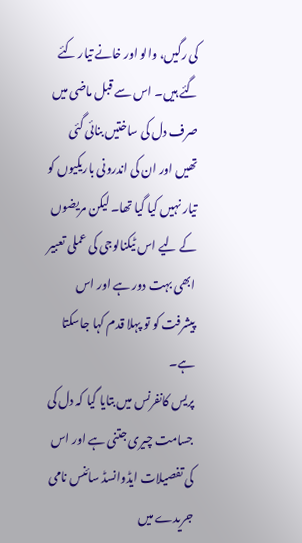کی رگیں، والو اور خانے تیار کئے گئے ہیں۔ اس سے قبل ماضی میں صرف دل کی ساختیں بنائی گئی تھیں اور ان کی اندرونی باریکیوں کو تیار نہیں کیا گیا تھا۔ لیکن مریضوں کے لیے اس ٹیکنالوجی کی عملی تعبیر ابھی بہت دور ہے اور اس پیشرفت کو تو پہلا قدم کہا جاسکتا ہے۔
پریس کانفرنس میں بتایا گیا کہ دل کی جسامت چیری جتنی ہے اور اس کی تفصیلات ایڈوانسڈ سائنس نامی جریدے میں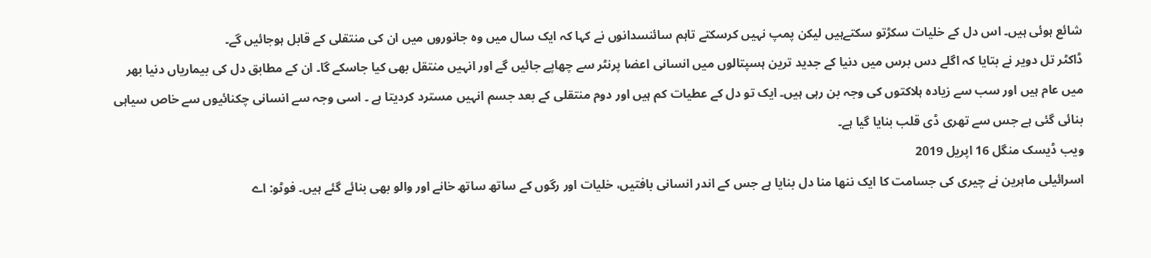شائع ہوئی ہیں۔ اس دل کے خلیات سکڑتو سکتےہیں لیکن پمپ نہیں کرسکتے تاہم سائنسدانوں نے کہا کہ ایک سال میں وہ جانوروں میں ان کی منتقلی کے قابل ہوجائیں گے۔
ڈاکٹر تل دویر نے بتایا کہ اگلے دس برس میں دنیا کے جدید ترین ہسپتالوں میں انسانی اعضا پرنٹر سے چھاپے جائیں گے اور انہیں منتقل بھی کیا جاسکے گا۔ ان کے مطابق دل کی بیماریاں دنیا بھر میں عام ہیں اور سب سے زیادہ ہلاکتوں کی وجہ بن رہی ہیں۔ ایک تو دل کے عطیات کم ہیں اور دوم منتقلی کے بعد جسم انہیں مسترد کردیتا ہے ۔ اسی وجہ سے انسانی چکنائیوں سے خاص سیاہی بنائی گئی ہے جس سے تھری ڈی قلب بنایا گیا ہے۔
ویب ڈیسک منگل 16 اپريل 2019
اسرائیلی ماہرین نے چیری کی جسامت کا ایک ننھا منا دل بنایا ہے جس کے اندر انسانی بافتیں، خلیات اور رگوں کے ساتھ ساتھ خانے اور والو بھی بنائے گئے ہیں۔ فوٹو: اے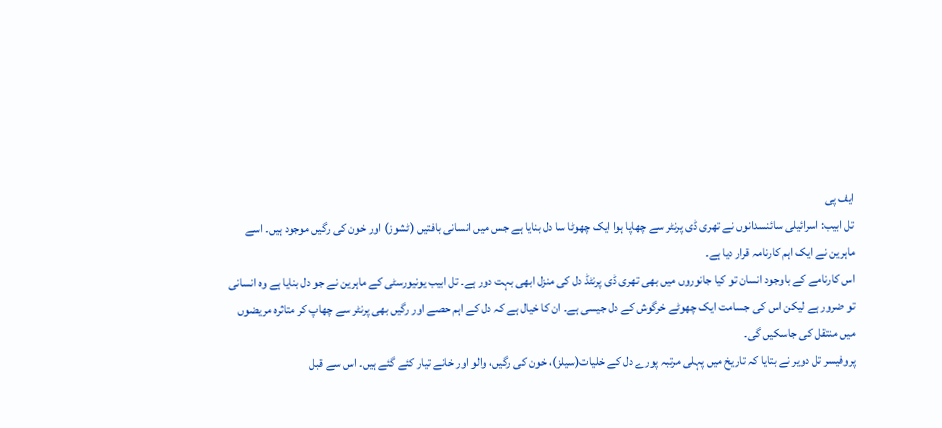ایف پی
تل ابيب: اسرائیلی سائنسدانوں نے تھری ڈی پرنٹر سے چھاپا ہوا ایک چھوٹا سا دل بنایا ہے جس میں انسانی بافتیں (ٹشوز) اور خون کی رگیں موجود ہیں۔ اسے ماہرین نے ایک اہم کارنامہ قرار دیا ہے۔
اس کارنامے کے باوجود انسان تو کیا جانوروں میں بھی تھری ڈی پرنٹڈ دل کی منزل ابھی بہت دور ہے۔ تل ابیب یونیورسٹی کے ماہرین نے جو دل بنایا ہے وہ انسانی تو ضرور ہے لیکن اس کی جسامت ایک چھوٹے خرگوش کے دل جیسی ہے۔ ان کا خیال ہے کہ دل کے اہم حصے اور رگیں بھی پرنٹر سے چھاپ کر متاثرہ مریضوں میں منتقل کی جاسکیں گی۔
پروفیسر تل دویر نے بتایا کہ تاریخ میں پہلی مرتبہ پورے دل کے خلیات(سیلز)، خون کی رگیں، والو اور خانے تیار کئے گئے ہیں۔ اس سے قبل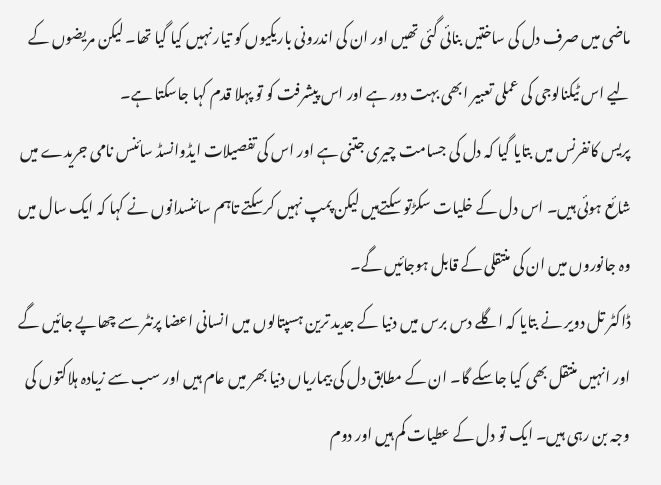ماضی میں صرف دل کی ساختیں بنائی گئی تھیں اور ان کی اندرونی باریکیوں کو تیار نہیں کیا گیا تھا۔ لیکن مریضوں کے لیے اس ٹیکنالوجی کی عملی تعبیر ابھی بہت دور ہے اور اس پیشرفت کو تو پہلا قدم کہا جاسکتا ہے۔
پریس کانفرنس میں بتایا گیا کہ دل کی جسامت چیری جتنی ہے اور اس کی تفصیلات ایڈوانسڈ سائنس نامی جریدے میں شائع ہوئی ہیں۔ اس دل کے خلیات سکڑتو سکتےہیں لیکن پمپ نہیں کرسکتے تاہم سائنسدانوں نے کہا کہ ایک سال میں وہ جانوروں میں ان کی منتقلی کے قابل ہوجائیں گے۔
ڈاکٹر تل دویر نے بتایا کہ اگلے دس برس میں دنیا کے جدید ترین ہسپتالوں میں انسانی اعضا پرنٹر سے چھاپے جائیں گے اور انہیں منتقل بھی کیا جاسکے گا۔ ان کے مطابق دل کی بیماریاں دنیا بھر میں عام ہیں اور سب سے زیادہ ہلاکتوں کی وجہ بن رہی ہیں۔ ایک تو دل کے عطیات کم ہیں اور دوم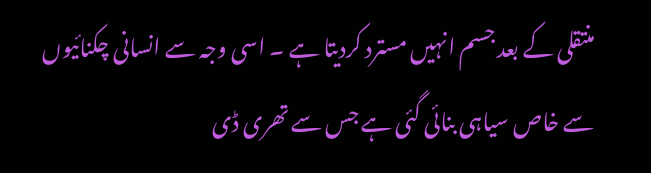منتقلی کے بعد جسم انہیں مسترد کردیتا ہے ۔ اسی وجہ سے انسانی چکنائیوں سے خاص سیاہی بنائی گئی ہے جس سے تھری ڈی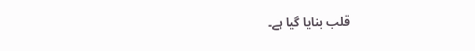قلب بنایا گیا ہے۔